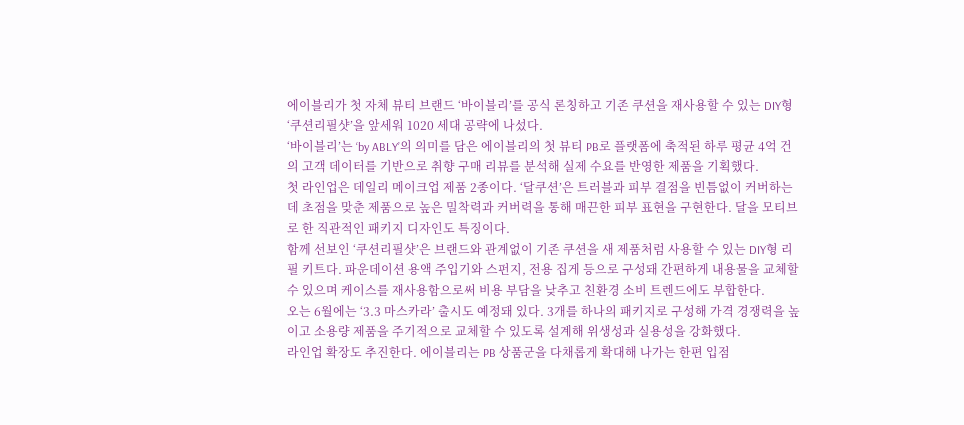에이블리가 첫 자체 뷰티 브랜드 ‘바이블리’를 공식 론칭하고 기존 쿠션을 재사용할 수 있는 DIY형 ‘쿠션리필샷’을 앞세워 1020 세대 공략에 나섰다.
‘바이블리’는 ‘by ABLY’의 의미를 담은 에이블리의 첫 뷰티 PB로 플랫폼에 축적된 하루 평균 4억 건의 고객 데이터를 기반으로 취향 구매 리뷰를 분석해 실제 수요를 반영한 제품을 기획했다.
첫 라인업은 데일리 메이크업 제품 2종이다. ‘달쿠션’은 트러블과 피부 결점을 빈틈없이 커버하는 데 초점을 맞춘 제품으로 높은 밀착력과 커버력을 통해 매끈한 피부 표현을 구현한다. 달을 모티브로 한 직관적인 패키지 디자인도 특징이다.
함께 선보인 ‘쿠션리필샷’은 브랜드와 관계없이 기존 쿠션을 새 제품처럼 사용할 수 있는 DIY형 리필 키트다. 파운데이션 용액 주입기와 스펀지, 전용 집게 등으로 구성돼 간편하게 내용물을 교체할 수 있으며 케이스를 재사용함으로써 비용 부담을 낮추고 친환경 소비 트렌드에도 부합한다.
오는 6월에는 ‘3.3 마스카라’ 출시도 예정돼 있다. 3개를 하나의 패키지로 구성해 가격 경쟁력을 높이고 소용량 제품을 주기적으로 교체할 수 있도록 설계해 위생성과 실용성을 강화했다.
라인업 확장도 추진한다. 에이블리는 PB 상품군을 다채롭게 확대해 나가는 한편 입점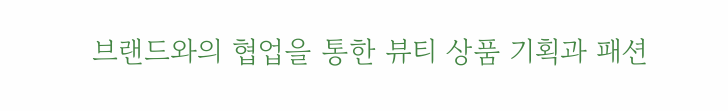브랜드와의 협업을 통한 뷰티 상품 기획과 패션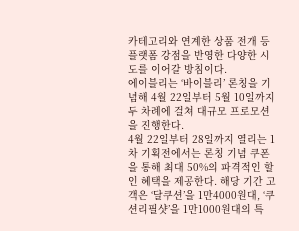카테고리와 연계한 상품 전개 등 플랫폼 강점을 반영한 다양한 시도를 이어갈 방침이다.
에이블리는 ‘바이블리’ 론칭을 기념해 4월 22일부터 5월 10일까지 두 차례에 걸쳐 대규모 프로모션을 진행한다.
4월 22일부터 28일까지 열리는 1차 기획전에서는 론칭 기념 쿠폰을 통해 최대 50%의 파격적인 할인 혜택을 제공한다. 해당 기간 고객은 ‘달쿠션’을 1만4000원대, ‘쿠션리필샷’을 1만1000원대의 특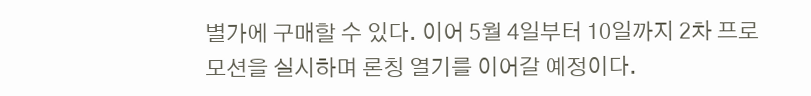별가에 구매할 수 있다. 이어 5월 4일부터 10일까지 2차 프로모션을 실시하며 론칭 열기를 이어갈 예정이다.